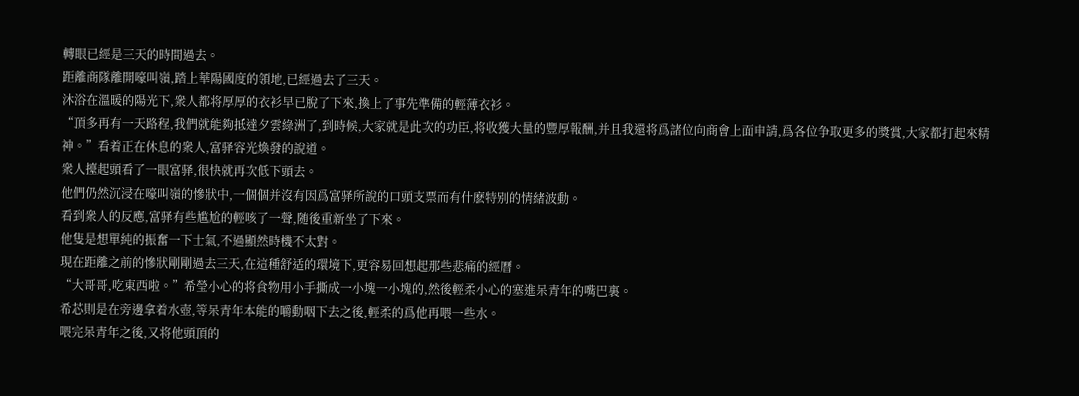轉眼已經是三天的時間過去。
距離商隊離開嚎叫嶺,踏上華陽國度的領地,已經過去了三天。
沐浴在溫暖的陽光下,衆人都将厚厚的衣衫早已脫了下來,換上了事先準備的輕薄衣衫。
“頂多再有一天路程,我們就能夠抵達夕雲綠洲了,到時候,大家就是此次的功臣,将收獲大量的豐厚報酬,并且我還将爲諸位向商會上面申請,爲各位争取更多的獎賞,大家都打起來精神。”看着正在休息的衆人,富驿容光煥發的說道。
衆人擡起頭看了一眼富驿,很快就再次低下頭去。
他們仍然沉浸在嚎叫嶺的慘狀中,一個個并沒有因爲富驿所說的口頭支票而有什麽特别的情緒波動。
看到衆人的反應,富驿有些尴尬的輕咳了一聲,随後重新坐了下來。
他隻是想單純的振奮一下士氣,不過顯然時機不太對。
現在距離之前的慘狀剛剛過去三天,在這種舒适的環境下,更容易回想起那些悲痛的經曆。
“大哥哥,吃東西啦。”希瑩小心的将食物用小手撕成一小塊一小塊的,然後輕柔小心的塞進呆青年的嘴巴裏。
希芯則是在旁邊拿着水壺,等呆青年本能的嚼動咽下去之後,輕柔的爲他再喂一些水。
喂完呆青年之後,又将他頭頂的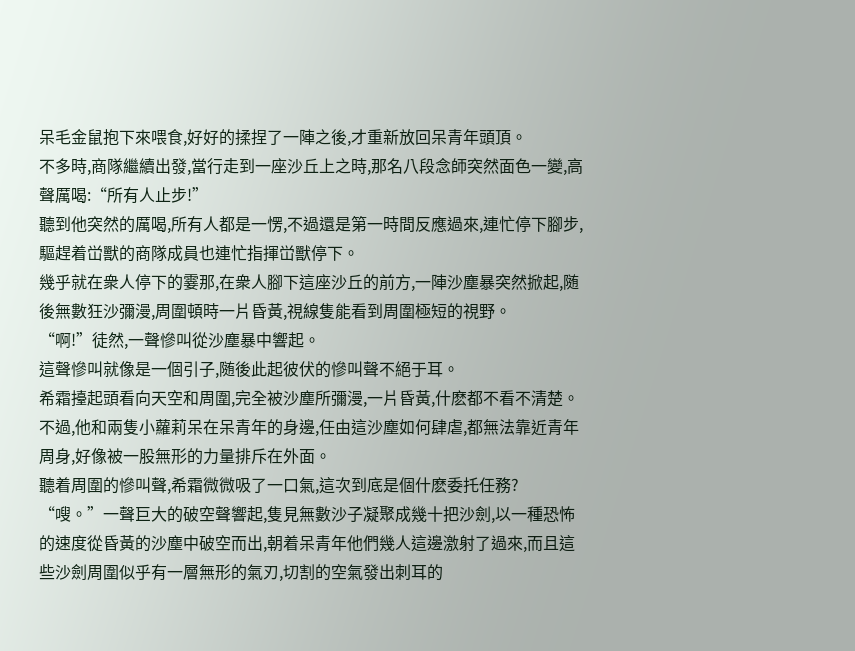呆毛金鼠抱下來喂食,好好的揉捏了一陣之後,才重新放回呆青年頭頂。
不多時,商隊繼續出發,當行走到一座沙丘上之時,那名八段念師突然面色一變,高聲厲喝:“所有人止步!”
聽到他突然的厲喝,所有人都是一愣,不過還是第一時間反應過來,連忙停下腳步,驅趕着峃獸的商隊成員也連忙指揮峃獸停下。
幾乎就在衆人停下的霎那,在衆人腳下這座沙丘的前方,一陣沙塵暴突然掀起,随後無數狂沙彌漫,周圍頓時一片昏黃,視線隻能看到周圍極短的視野。
“啊!”徒然,一聲慘叫從沙塵暴中響起。
這聲慘叫就像是一個引子,随後此起彼伏的慘叫聲不絕于耳。
希霜擡起頭看向天空和周圍,完全被沙塵所彌漫,一片昏黃,什麽都不看不清楚。
不過,他和兩隻小蘿莉呆在呆青年的身邊,任由這沙塵如何肆虐,都無法靠近青年周身,好像被一股無形的力量排斥在外面。
聽着周圍的慘叫聲,希霜微微吸了一口氣,這次到底是個什麽委托任務?
“嗖。”一聲巨大的破空聲響起,隻見無數沙子凝聚成幾十把沙劍,以一種恐怖的速度從昏黃的沙塵中破空而出,朝着呆青年他們幾人這邊激射了過來,而且這些沙劍周圍似乎有一層無形的氣刃,切割的空氣發出刺耳的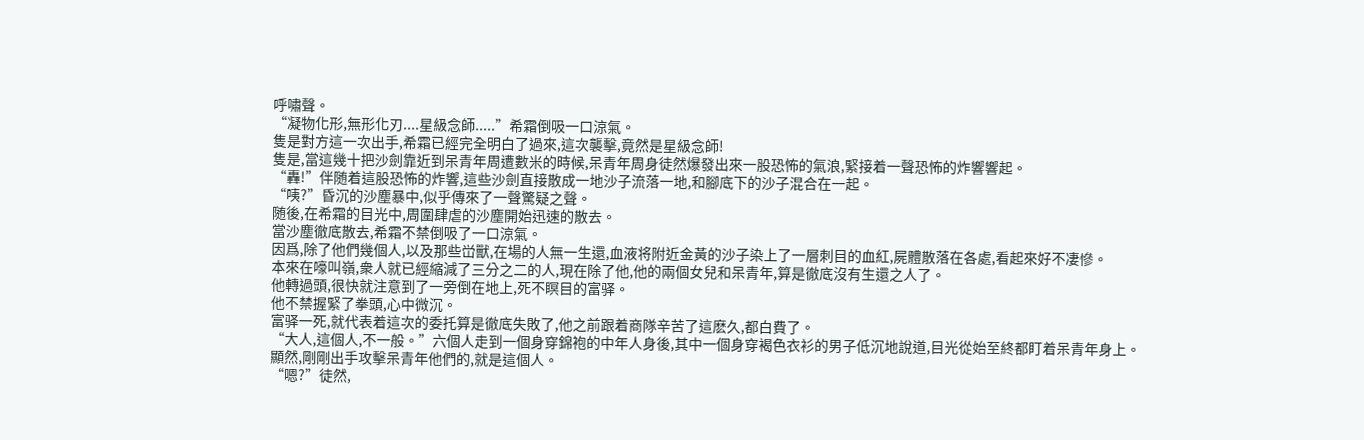呼嘯聲。
“凝物化形,無形化刃....星級念師.....”希霜倒吸一口涼氣。
隻是對方這一次出手,希霜已經完全明白了過來,這次襲擊,竟然是星級念師!
隻是,當這幾十把沙劍靠近到呆青年周遭數米的時候,呆青年周身徒然爆發出來一股恐怖的氣浪,緊接着一聲恐怖的炸響響起。
“轟!”伴随着這股恐怖的炸響,這些沙劍直接散成一地沙子流落一地,和腳底下的沙子混合在一起。
“咦?”昏沉的沙塵暴中,似乎傳來了一聲驚疑之聲。
随後,在希霜的目光中,周圍肆虐的沙塵開始迅速的散去。
當沙塵徹底散去,希霜不禁倒吸了一口涼氣。
因爲,除了他們幾個人,以及那些峃獸,在場的人無一生還,血液将附近金黃的沙子染上了一層刺目的血紅,屍體散落在各處,看起來好不凄慘。
本來在嚎叫嶺,衆人就已經縮減了三分之二的人,現在除了他,他的兩個女兒和呆青年,算是徹底沒有生還之人了。
他轉過頭,很快就注意到了一旁倒在地上,死不瞑目的富驿。
他不禁握緊了拳頭,心中微沉。
富驿一死,就代表着這次的委托算是徹底失敗了,他之前跟着商隊辛苦了這麽久,都白費了。
“大人,這個人,不一般。”六個人走到一個身穿錦袍的中年人身後,其中一個身穿褐色衣衫的男子低沉地說道,目光從始至終都盯着呆青年身上。
顯然,剛剛出手攻擊呆青年他們的,就是這個人。
“嗯?”徒然,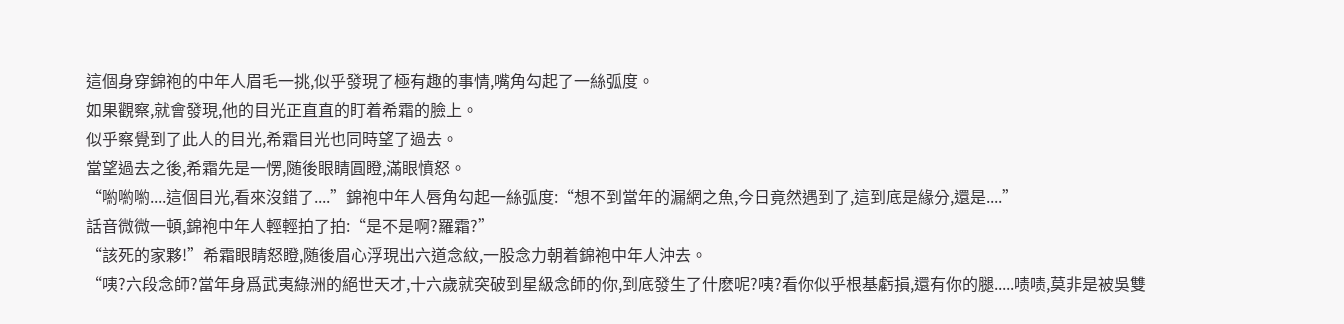這個身穿錦袍的中年人眉毛一挑,似乎發現了極有趣的事情,嘴角勾起了一絲弧度。
如果觀察,就會發現,他的目光正直直的盯着希霜的臉上。
似乎察覺到了此人的目光,希霜目光也同時望了過去。
當望過去之後,希霜先是一愣,随後眼睛圓瞪,滿眼憤怒。
“喲喲喲....這個目光,看來沒錯了....”錦袍中年人唇角勾起一絲弧度:“想不到當年的漏網之魚,今日竟然遇到了,這到底是緣分,還是....”
話音微微一頓,錦袍中年人輕輕拍了拍:“是不是啊?羅霜?”
“該死的家夥!”希霜眼睛怒瞪,随後眉心浮現出六道念紋,一股念力朝着錦袍中年人沖去。
“咦?六段念師?當年身爲武夷綠洲的絕世天才,十六歲就突破到星級念師的你,到底發生了什麽呢?咦?看你似乎根基虧損,還有你的腿.....啧啧,莫非是被吳雙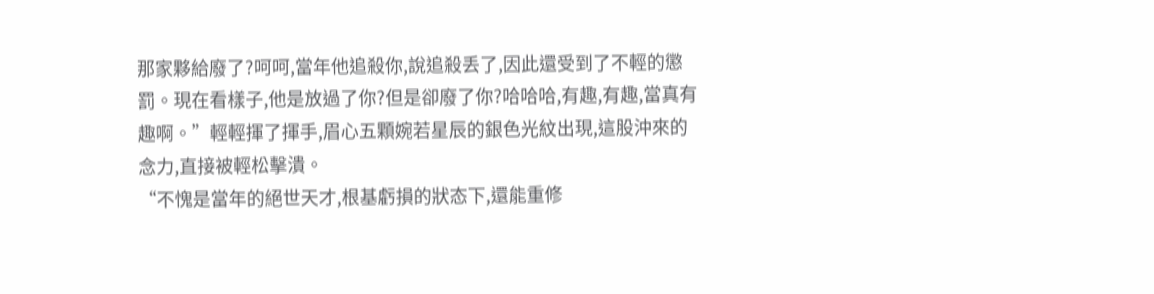那家夥給廢了?呵呵,當年他追殺你,說追殺丢了,因此還受到了不輕的懲罰。現在看樣子,他是放過了你?但是卻廢了你?哈哈哈,有趣,有趣,當真有趣啊。”輕輕揮了揮手,眉心五顆婉若星辰的銀色光紋出現,這股沖來的念力,直接被輕松擊潰。
“不愧是當年的絕世天才,根基虧損的狀态下,還能重修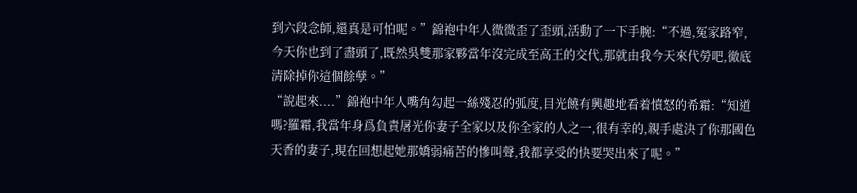到六段念師,還真是可怕呢。”錦袍中年人微微歪了歪頭,活動了一下手腕:“不過,冤家路窄,今天你也到了盡頭了,既然吳雙那家夥當年沒完成至高王的交代,那就由我今天來代勞吧,徹底清除掉你這個餘孽。”
“說起來....”錦袍中年人嘴角勾起一絲殘忍的弧度,目光饒有興趣地看着憤怒的希霜:“知道嗎?羅霜,我當年身爲負責屠光你妻子全家以及你全家的人之一,很有幸的,親手處決了你那國色天香的妻子,現在回想起她那嬌弱痛苦的慘叫聲,我都享受的快要哭出來了呢。”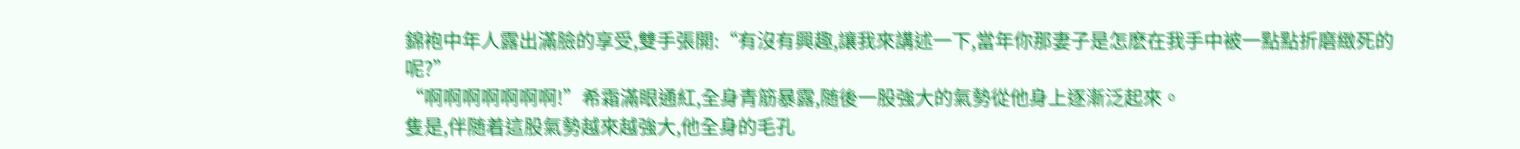錦袍中年人露出滿臉的享受,雙手張開:“有沒有興趣,讓我來講述一下,當年你那妻子是怎麽在我手中被一點點折磨緻死的呢?”
“啊啊啊啊啊啊啊!”希霜滿眼通紅,全身青筋暴露,随後一股強大的氣勢從他身上逐漸泛起來。
隻是,伴随着這股氣勢越來越強大,他全身的毛孔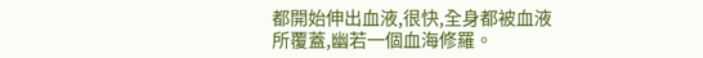都開始伸出血液,很快,全身都被血液所覆蓋,幽若一個血海修羅。